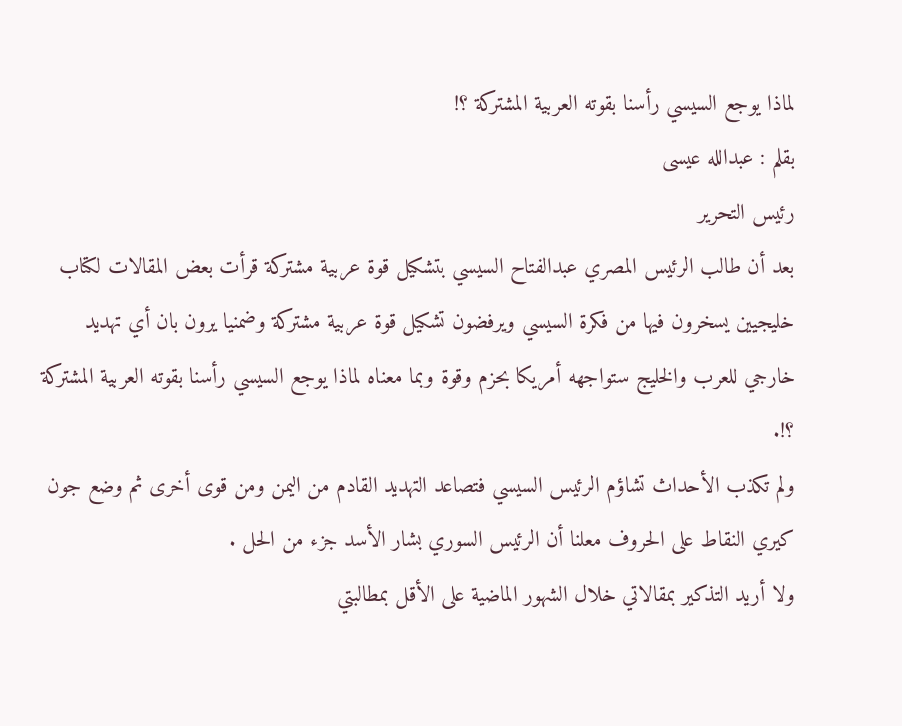لماذا يوجع السيسي رأسنا بقوته العربية المشتركة ؟!
بقلم : عبدالله عيسى
رئيس التحرير
بعد أن طالب الرئيس المصري عبدالفتاح السيسي بتشكيل قوة عربية مشتركة قرأت بعض المقالات لكتاب خليجيين يسخرون فيها من فكرة السيسي ويرفضون تشكيل قوة عربية مشتركة وضمنيا يرون بان أي تهديد خارجي للعرب والخليج ستواجهه أمريكا بحزم وقوة وبما معناه لماذا يوجع السيسي رأسنا بقوته العربية المشتركة ؟!.
ولم تكذب الأحداث تشاؤم الرئيس السيسي فتصاعد التهديد القادم من اليمن ومن قوى أخرى ثم وضع جون كيري النقاط على الحروف معلنا أن الرئيس السوري بشار الأسد جزء من الحل .
ولا أريد التذكير بمقالاتي خلال الشهور الماضية على الأقل بمطالبتي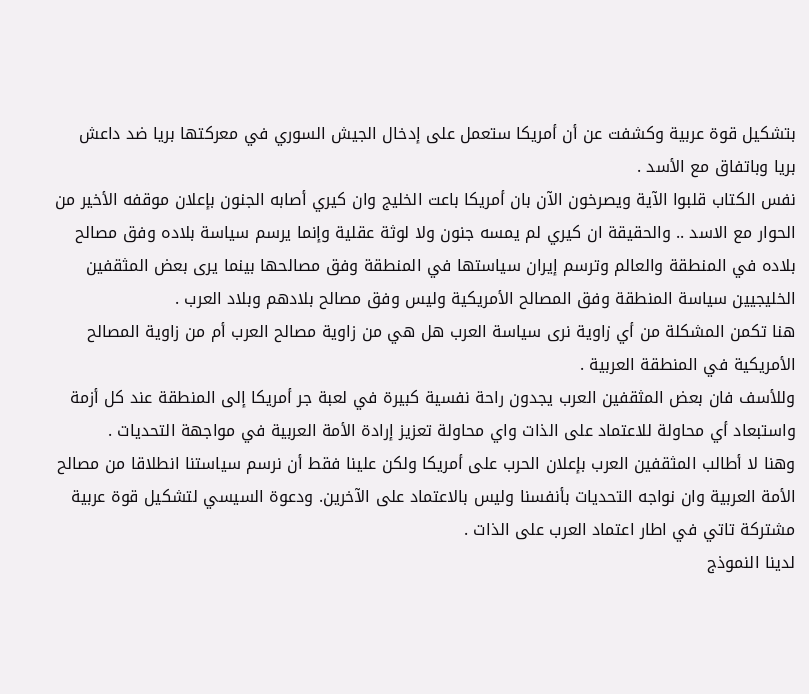بتشكيل قوة عربية وكشفت عن أن أمريكا ستعمل على إدخال الجيش السوري في معركتها بريا ضد داعش بريا وباتفاق مع الأسد .
نفس الكتاب قلبوا الآية ويصرخون الآن بان أمريكا باعت الخليج وان كيري أصابه الجنون بإعلان موقفه الأخير من الحوار مع الاسد .. والحقيقة ان كيري لم يمسه جنون ولا لوثة عقلية وإنما يرسم سياسة بلاده وفق مصالح بلاده في المنطقة والعالم وترسم إيران سياستها في المنطقة وفق مصالحها بينما يرى بعض المثقفين الخليجيين سياسة المنطقة وفق المصالح الأمريكية وليس وفق مصالح بلادهم وبلاد العرب .
هنا تكمن المشكلة من أي زاوية نرى سياسة العرب هل هي من زاوية مصالح العرب أم من زاوية المصالح الأمريكية في المنطقة العربية .
وللأسف فان بعض المثقفين العرب يجدون راحة نفسية كبيرة في لعبة جر أمريكا إلى المنطقة عند كل أزمة واستبعاد أي محاولة للاعتماد على الذات واي محاولة تعزيز إرادة الأمة العربية في مواجهة التحديات .
وهنا لا أطالب المثقفين العرب بإعلان الحرب على أمريكا ولكن علينا فقط أن نرسم سياستنا انطلاقا من مصالح الأمة العربية وان نواجه التحديات بأنفسنا وليس بالاعتماد على الآخرين. ودعوة السيسي لتشكيل قوة عربية مشتركة تاتي في اطار اعتماد العرب على الذات .
لدينا النموذج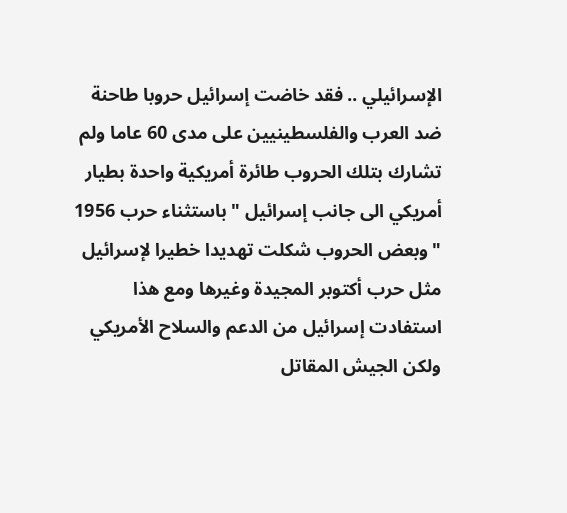الإسرائيلي .. فقد خاضت إسرائيل حروبا طاحنة ضد العرب والفلسطينيين على مدى 60 عاما ولم تشارك بتلك الحروب طائرة أمريكية واحدة بطيار أمريكي الى جانب إسرائيل " باستثناء حرب 1956 "وبعض الحروب شكلت تهديدا خطيرا لإسرائيل مثل حرب أكتوبر المجيدة وغيرها ومع هذا استفادت إسرائيل من الدعم والسلاح الأمريكي ولكن الجيش المقاتل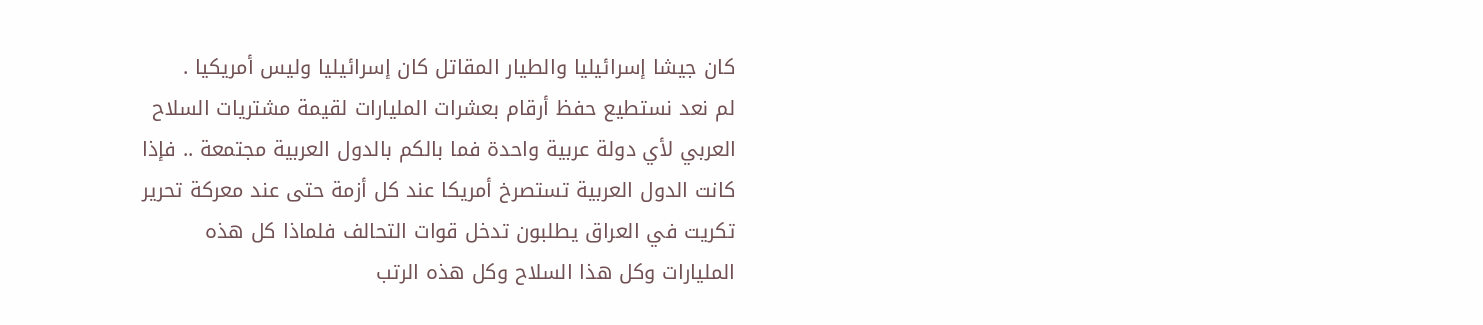كان جيشا إسرائيليا والطيار المقاتل كان إسرائيليا وليس أمريكيا .
لم نعد نستطيع حفظ أرقام بعشرات المليارات لقيمة مشتريات السلاح العربي لأي دولة عربية واحدة فما بالكم بالدول العربية مجتمعة .. فإذا كانت الدول العربية تستصرخ أمريكا عند كل أزمة حتى عند معركة تحرير تكريت في العراق يطلبون تدخل قوات التحالف فلماذا كل هذه المليارات وكل هذا السلاح وكل هذه الرتب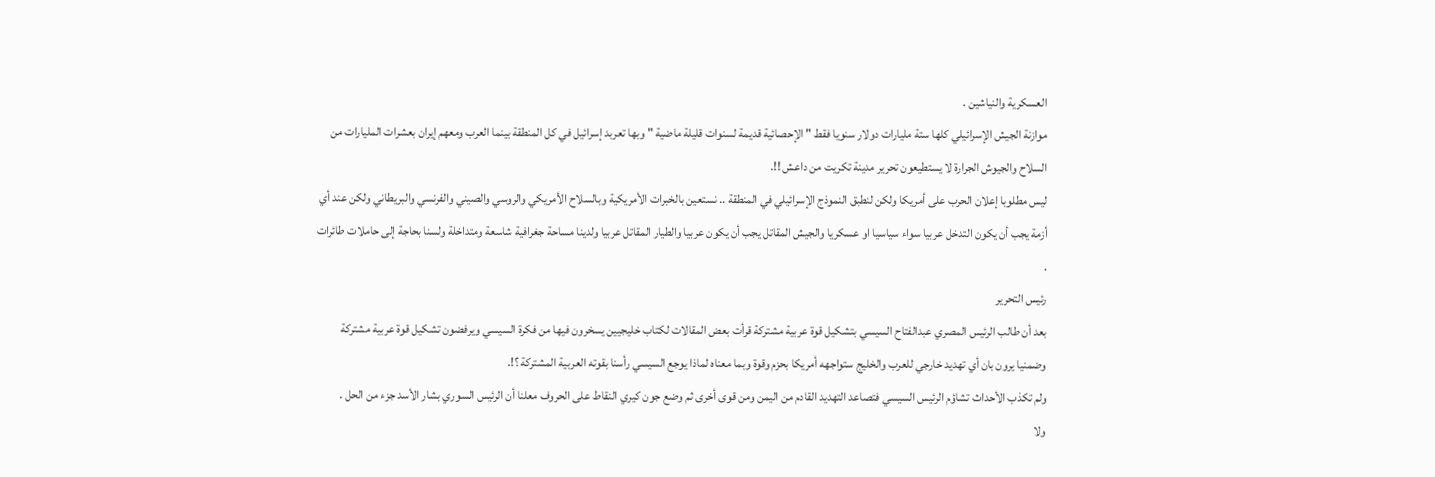العسكرية والنياشين .
موازنة الجيش الإسرائيلي كلها ستة مليارات دولار سنويا فقط " الإحصائية قديمة لسنوات قليلة ماضية " وبها تعربد إسرائيل في كل المنطقة بينما العرب ومعهم إيران بعشرات المليارات من السلاح والجيوش الجرارة لا يستطيعون تحرير مدينة تكريت من داعش !!.
ليس مطلوبا إعلان الحرب على أمريكا ولكن لنطبق النموذج الإسرائيلي في المنطقة .. نستعين بالخبرات الأمريكية وبالسلاح الأمريكي والروسي والصيني والفرنسي والبريطاني ولكن عند أي أزمة يجب أن يكون التدخل عربيا سواء سياسيا او عسكريا والجيش المقاتل يجب أن يكون عربيا والطيار المقاتل عربيا ولدينا مساحة جغرافية شاسعة ومتداخلة ولسنا بحاجة إلى حاملات طائرات .
رئيس التحرير
بعد أن طالب الرئيس المصري عبدالفتاح السيسي بتشكيل قوة عربية مشتركة قرأت بعض المقالات لكتاب خليجيين يسخرون فيها من فكرة السيسي ويرفضون تشكيل قوة عربية مشتركة وضمنيا يرون بان أي تهديد خارجي للعرب والخليج ستواجهه أمريكا بحزم وقوة وبما معناه لماذا يوجع السيسي رأسنا بقوته العربية المشتركة ؟!.
ولم تكذب الأحداث تشاؤم الرئيس السيسي فتصاعد التهديد القادم من اليمن ومن قوى أخرى ثم وضع جون كيري النقاط على الحروف معلنا أن الرئيس السوري بشار الأسد جزء من الحل .
ولا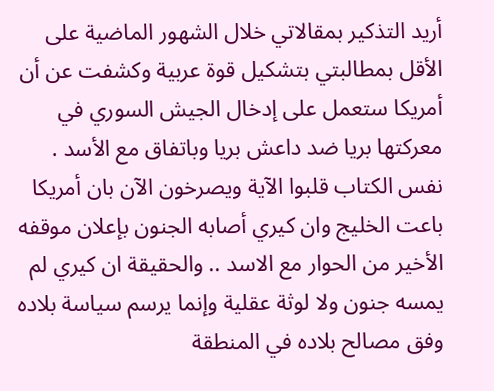أريد التذكير بمقالاتي خلال الشهور الماضية على الأقل بمطالبتي بتشكيل قوة عربية وكشفت عن أن أمريكا ستعمل على إدخال الجيش السوري في معركتها بريا ضد داعش بريا وباتفاق مع الأسد .
نفس الكتاب قلبوا الآية ويصرخون الآن بان أمريكا باعت الخليج وان كيري أصابه الجنون بإعلان موقفه الأخير من الحوار مع الاسد .. والحقيقة ان كيري لم يمسه جنون ولا لوثة عقلية وإنما يرسم سياسة بلاده وفق مصالح بلاده في المنطقة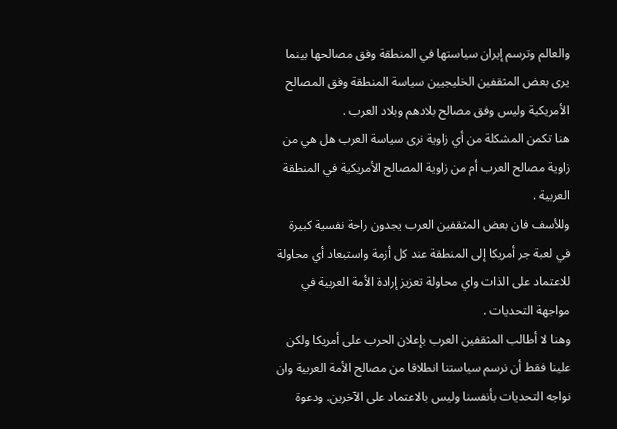والعالم وترسم إيران سياستها في المنطقة وفق مصالحها بينما يرى بعض المثقفين الخليجيين سياسة المنطقة وفق المصالح الأمريكية وليس وفق مصالح بلادهم وبلاد العرب .
هنا تكمن المشكلة من أي زاوية نرى سياسة العرب هل هي من زاوية مصالح العرب أم من زاوية المصالح الأمريكية في المنطقة العربية .
وللأسف فان بعض المثقفين العرب يجدون راحة نفسية كبيرة في لعبة جر أمريكا إلى المنطقة عند كل أزمة واستبعاد أي محاولة للاعتماد على الذات واي محاولة تعزيز إرادة الأمة العربية في مواجهة التحديات .
وهنا لا أطالب المثقفين العرب بإعلان الحرب على أمريكا ولكن علينا فقط أن نرسم سياستنا انطلاقا من مصالح الأمة العربية وان نواجه التحديات بأنفسنا وليس بالاعتماد على الآخرين. ودعوة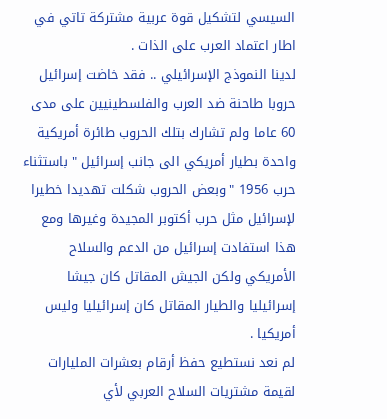السيسي لتشكيل قوة عربية مشتركة تاتي في اطار اعتماد العرب على الذات .
لدينا النموذج الإسرائيلي .. فقد خاضت إسرائيل حروبا طاحنة ضد العرب والفلسطينيين على مدى 60 عاما ولم تشارك بتلك الحروب طائرة أمريكية واحدة بطيار أمريكي الى جانب إسرائيل " باستثناء حرب 1956 "وبعض الحروب شكلت تهديدا خطيرا لإسرائيل مثل حرب أكتوبر المجيدة وغيرها ومع هذا استفادت إسرائيل من الدعم والسلاح الأمريكي ولكن الجيش المقاتل كان جيشا إسرائيليا والطيار المقاتل كان إسرائيليا وليس أمريكيا .
لم نعد نستطيع حفظ أرقام بعشرات المليارات لقيمة مشتريات السلاح العربي لأي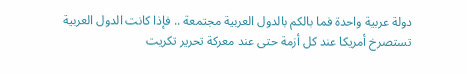دولة عربية واحدة فما بالكم بالدول العربية مجتمعة .. فإذا كانت الدول العربية تستصرخ أمريكا عند كل أزمة حتى عند معركة تحرير تكريت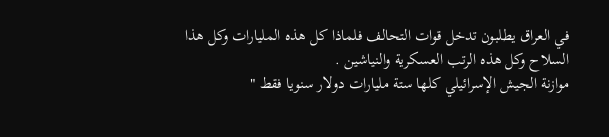في العراق يطلبون تدخل قوات التحالف فلماذا كل هذه المليارات وكل هذا السلاح وكل هذه الرتب العسكرية والنياشين .
موازنة الجيش الإسرائيلي كلها ستة مليارات دولار سنويا فقط "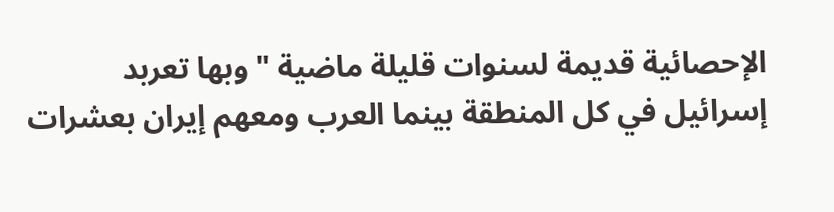الإحصائية قديمة لسنوات قليلة ماضية " وبها تعربد إسرائيل في كل المنطقة بينما العرب ومعهم إيران بعشرات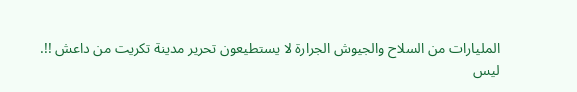المليارات من السلاح والجيوش الجرارة لا يستطيعون تحرير مدينة تكريت من داعش !!.
ليس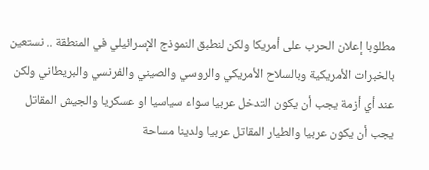مطلوبا إعلان الحرب على أمريكا ولكن لنطبق النموذج الإسرائيلي في المنطقة .. نستعين بالخبرات الأمريكية وبالسلاح الأمريكي والروسي والصيني والفرنسي والبريطاني ولكن عند أي أزمة يجب أن يكون التدخل عربيا سواء سياسيا او عسكريا والجيش المقاتل يجب أن يكون عربيا والطيار المقاتل عربيا ولدينا مساحة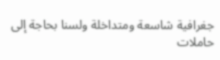جغرافية شاسعة ومتداخلة ولسنا بحاجة إلى حاملات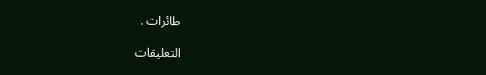طائرات .

التعليقات